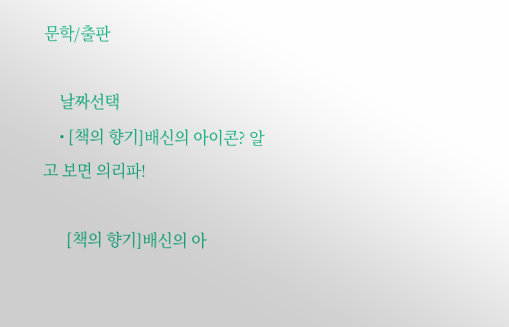문학/출판

    날짜선택
    • [책의 향기]배신의 아이콘? 알고 보면 의리파!

      [책의 향기]배신의 아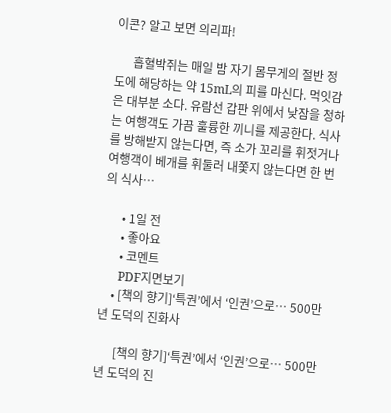이콘? 알고 보면 의리파!

      흡혈박쥐는 매일 밤 자기 몸무게의 절반 정도에 해당하는 약 15mL의 피를 마신다. 먹잇감은 대부분 소다. 유람선 갑판 위에서 낮잠을 청하는 여행객도 가끔 훌륭한 끼니를 제공한다. 식사를 방해받지 않는다면, 즉 소가 꼬리를 휘젓거나 여행객이 베개를 휘둘러 내쫓지 않는다면 한 번의 식사…

      • 1일 전
      • 좋아요
      • 코멘트
      PDF지면보기
    • [책의 향기]‘특권’에서 ‘인권’으로… 500만 년 도덕의 진화사

      [책의 향기]‘특권’에서 ‘인권’으로… 500만 년 도덕의 진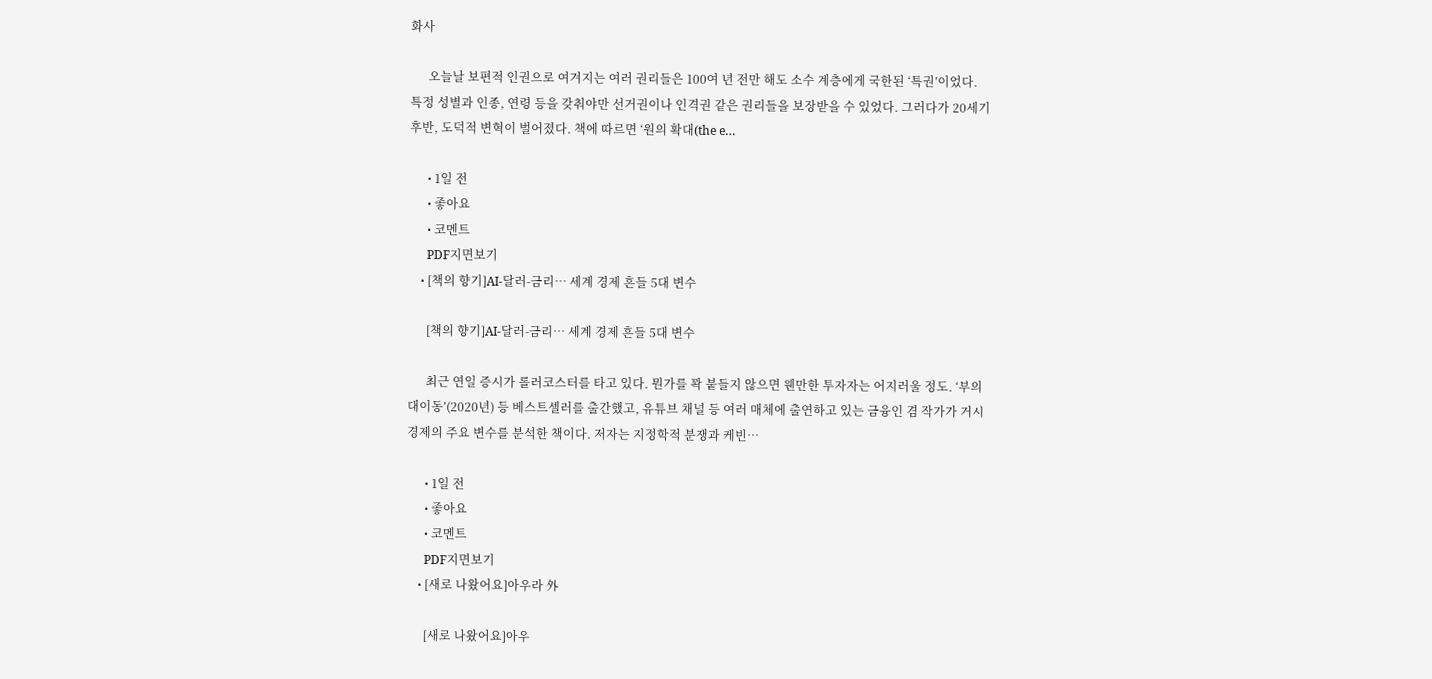화사

      오늘날 보편적 인권으로 여겨지는 여러 권리들은 100여 년 전만 해도 소수 계층에게 국한된 ‘특권’이었다. 특정 성별과 인종, 연령 등을 갖춰야만 선거권이나 인격권 같은 권리들을 보장받을 수 있었다. 그러다가 20세기 후반, 도덕적 변혁이 벌어졌다. 책에 따르면 ‘원의 확대(the e…

      • 1일 전
      • 좋아요
      • 코멘트
      PDF지면보기
    • [책의 향기]AI-달러-금리… 세계 경제 흔들 5대 변수

      [책의 향기]AI-달러-금리… 세계 경제 흔들 5대 변수

      최근 연일 증시가 롤러코스터를 타고 있다. 뭔가를 꽉 붙들지 않으면 웬만한 투자자는 어지러울 정도. ‘부의 대이동’(2020년) 등 베스트셀러를 출간했고, 유튜브 채널 등 여러 매체에 출연하고 있는 금융인 겸 작가가 거시 경제의 주요 변수를 분석한 책이다. 저자는 지정학적 분쟁과 케빈…

      • 1일 전
      • 좋아요
      • 코멘트
      PDF지면보기
    • [새로 나왔어요]아우라 外

      [새로 나왔어요]아우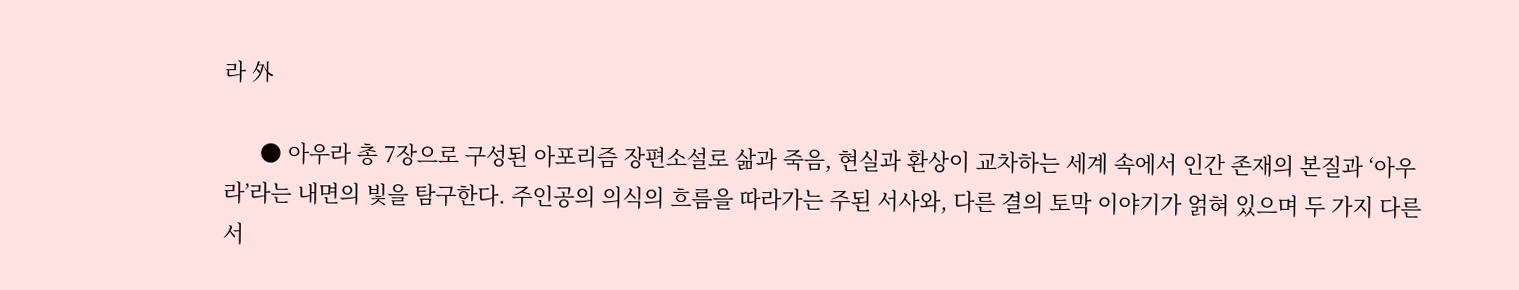라 外

      ● 아우라 총 7장으로 구성된 아포리즘 장편소설로 삶과 죽음, 현실과 환상이 교차하는 세계 속에서 인간 존재의 본질과 ‘아우라’라는 내면의 빛을 탐구한다. 주인공의 의식의 흐름을 따라가는 주된 서사와, 다른 결의 토막 이야기가 얽혀 있으며 두 가지 다른 서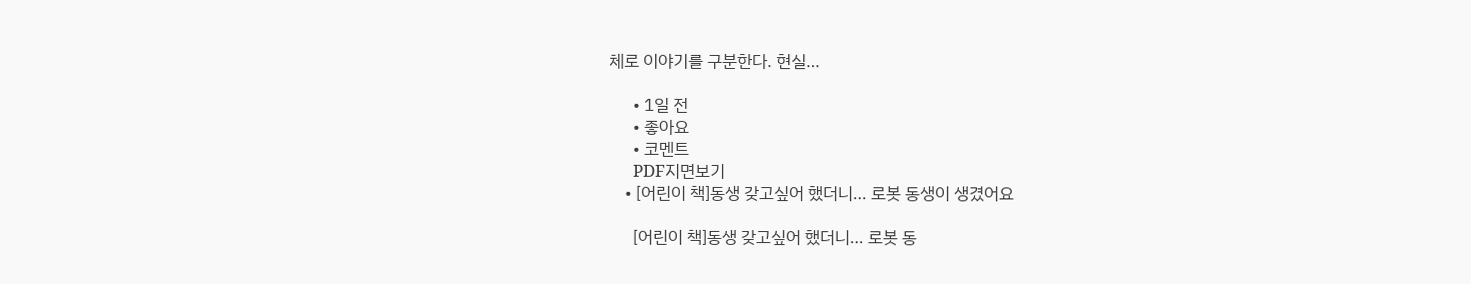체로 이야기를 구분한다. 현실…

      • 1일 전
      • 좋아요
      • 코멘트
      PDF지면보기
    • [어린이 책]동생 갖고싶어 했더니… 로봇 동생이 생겼어요

      [어린이 책]동생 갖고싶어 했더니… 로봇 동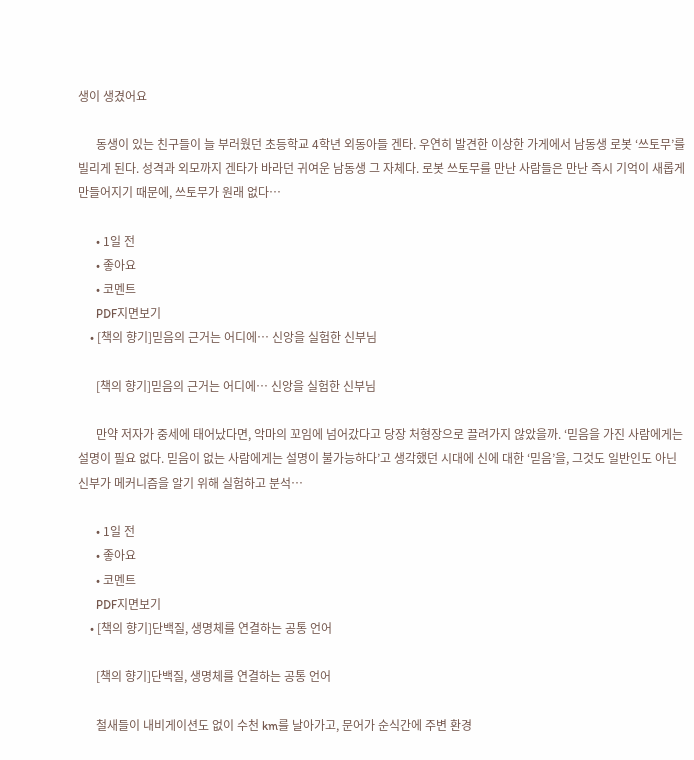생이 생겼어요

      동생이 있는 친구들이 늘 부러웠던 초등학교 4학년 외동아들 겐타. 우연히 발견한 이상한 가게에서 남동생 로봇 ‘쓰토무’를 빌리게 된다. 성격과 외모까지 겐타가 바라던 귀여운 남동생 그 자체다. 로봇 쓰토무를 만난 사람들은 만난 즉시 기억이 새롭게 만들어지기 때문에, 쓰토무가 원래 없다…

      • 1일 전
      • 좋아요
      • 코멘트
      PDF지면보기
    • [책의 향기]믿음의 근거는 어디에… 신앙을 실험한 신부님

      [책의 향기]믿음의 근거는 어디에… 신앙을 실험한 신부님

      만약 저자가 중세에 태어났다면, 악마의 꼬임에 넘어갔다고 당장 처형장으로 끌려가지 않았을까. ‘믿음을 가진 사람에게는 설명이 필요 없다. 믿음이 없는 사람에게는 설명이 불가능하다’고 생각했던 시대에 신에 대한 ‘믿음’을, 그것도 일반인도 아닌 신부가 메커니즘을 알기 위해 실험하고 분석…

      • 1일 전
      • 좋아요
      • 코멘트
      PDF지면보기
    • [책의 향기]단백질, 생명체를 연결하는 공통 언어

      [책의 향기]단백질, 생명체를 연결하는 공통 언어

      철새들이 내비게이션도 없이 수천 km를 날아가고, 문어가 순식간에 주변 환경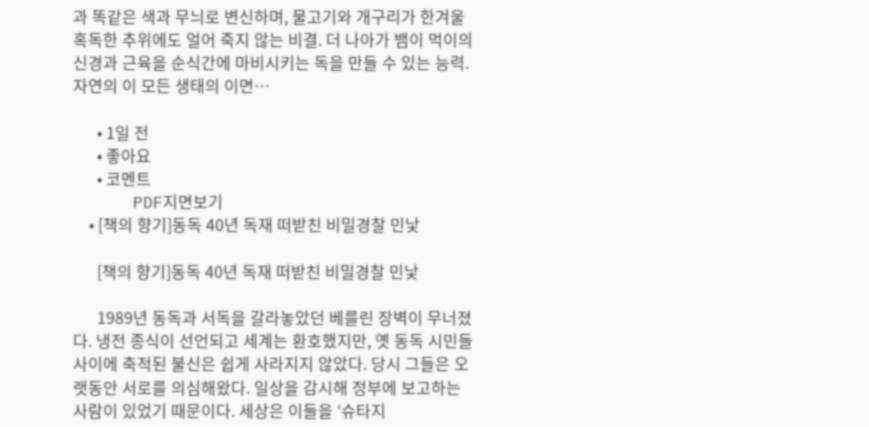과 똑같은 색과 무늬로 변신하며, 물고기와 개구리가 한겨울 혹독한 추위에도 얼어 죽지 않는 비결. 더 나아가 뱀이 먹이의 신경과 근육을 순식간에 마비시키는 독을 만들 수 있는 능력. 자연의 이 모든 생태의 이면…

      • 1일 전
      • 좋아요
      • 코멘트
      PDF지면보기
    • [책의 향기]동독 40년 독재 떠받친 비밀경찰 민낯

      [책의 향기]동독 40년 독재 떠받친 비밀경찰 민낯

      1989년 동독과 서독을 갈라놓았던 베를린 장벽이 무너졌다. 냉전 종식이 선언되고 세계는 환호했지만, 옛 동독 시민들 사이에 축적된 불신은 쉽게 사라지지 않았다. 당시 그들은 오랫동안 서로를 의심해왔다. 일상을 감시해 정부에 보고하는 사람이 있었기 때문이다. 세상은 이들을 ‘슈타지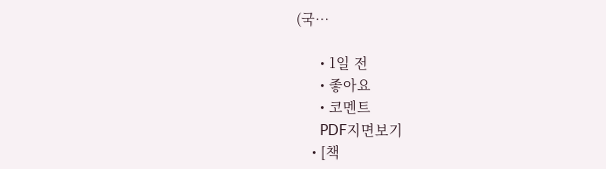(국…

      • 1일 전
      • 좋아요
      • 코멘트
      PDF지면보기
    • [책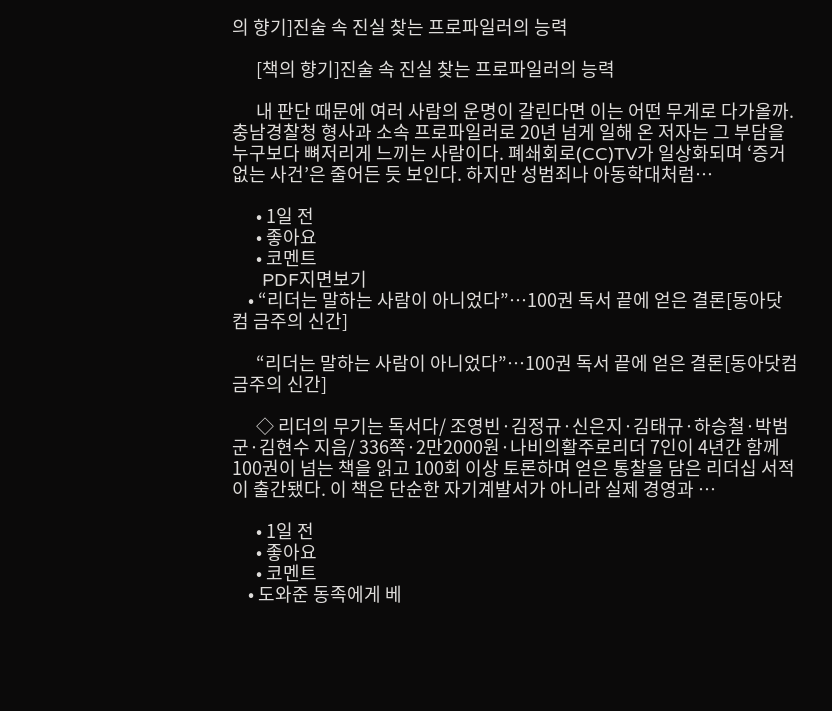의 향기]진술 속 진실 찾는 프로파일러의 능력

      [책의 향기]진술 속 진실 찾는 프로파일러의 능력

      내 판단 때문에 여러 사람의 운명이 갈린다면 이는 어떤 무게로 다가올까. 충남경찰청 형사과 소속 프로파일러로 20년 넘게 일해 온 저자는 그 부담을 누구보다 뼈저리게 느끼는 사람이다. 폐쇄회로(CC)TV가 일상화되며 ‘증거 없는 사건’은 줄어든 듯 보인다. 하지만 성범죄나 아동학대처럼…

      • 1일 전
      • 좋아요
      • 코멘트
      PDF지면보기
    • “리더는 말하는 사람이 아니었다”…100권 독서 끝에 얻은 결론[동아닷컴 금주의 신간]

      “리더는 말하는 사람이 아니었다”…100권 독서 끝에 얻은 결론[동아닷컴 금주의 신간]

      ◇ 리더의 무기는 독서다/ 조영빈·김정규·신은지·김태규·하승철·박범군·김현수 지음/ 336쪽·2만2000원·나비의활주로리더 7인이 4년간 함께 100권이 넘는 책을 읽고 100회 이상 토론하며 얻은 통찰을 담은 리더십 서적이 출간됐다. 이 책은 단순한 자기계발서가 아니라 실제 경영과 …

      • 1일 전
      • 좋아요
      • 코멘트
    • 도와준 동족에게 베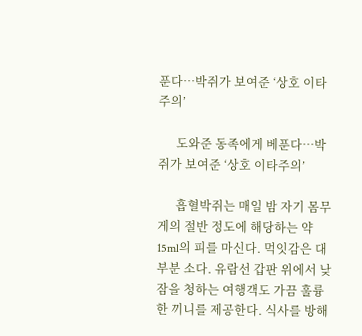푼다…박쥐가 보여준 ‘상호 이타주의’

      도와준 동족에게 베푼다…박쥐가 보여준 ‘상호 이타주의’

      흡혈박쥐는 매일 밤 자기 몸무게의 절반 정도에 해당하는 약 15ml의 피를 마신다. 먹잇감은 대부분 소다. 유람선 갑판 위에서 낮잠을 청하는 여행객도 가끔 훌륭한 끼니를 제공한다. 식사를 방해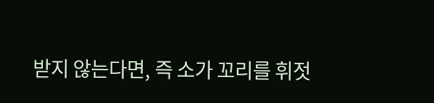받지 않는다면, 즉 소가 꼬리를 휘젓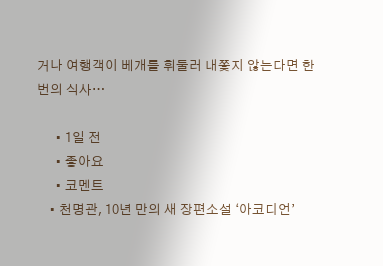거나 여행객이 베개를 휘둘러 내쫓지 않는다면 한 번의 식사…

      • 1일 전
      • 좋아요
      • 코멘트
    • 천명관, 10년 만의 새 장편소설 ‘아코디언’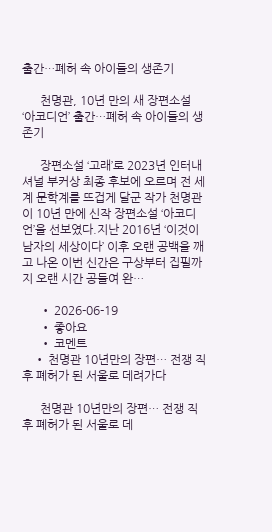출간…폐허 속 아이들의 생존기

      천명관, 10년 만의 새 장편소설 ‘아코디언’ 출간…폐허 속 아이들의 생존기

      장편소설 ‘고래’로 2023년 인터내셔널 부커상 최종 후보에 오르며 전 세계 문학계를 뜨겁게 달군 작가 천명관이 10년 만에 신작 장편소설 ‘아코디언’을 선보였다.지난 2016년 ‘이것이 남자의 세상이다’ 이후 오랜 공백을 깨고 나온 이번 신간은 구상부터 집필까지 오랜 시간 공들여 완…

      • 2026-06-19
      • 좋아요
      • 코멘트
    • 천명관 10년만의 장편… 전쟁 직후 폐허가 된 서울로 데려가다

      천명관 10년만의 장편… 전쟁 직후 폐허가 된 서울로 데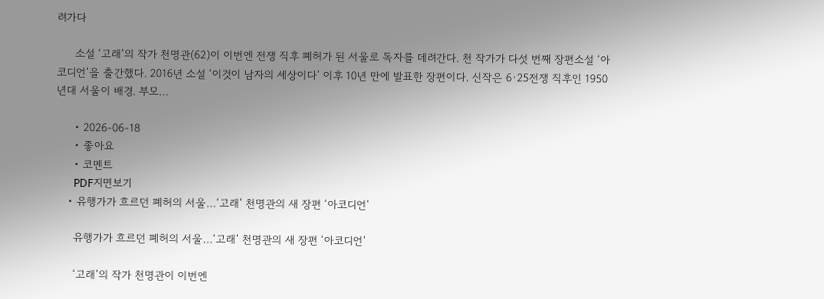려가다

      소설 ‘고래’의 작가 천명관(62)이 이번엔 전쟁 직후 폐허가 된 서울로 독자를 데려간다. 천 작가가 다섯 번째 장편소설 ‘아코디언’을 출간했다. 2016년 소설 ‘이것이 남자의 세상이다’ 이후 10년 만에 발표한 장편이다. 신작은 6·25전쟁 직후인 1950년대 서울이 배경. 부모…

      • 2026-06-18
      • 좋아요
      • 코멘트
      PDF지면보기
    • 유행가가 흐르던 폐허의 서울…‘고래’ 천명관의 새 장편 ‘아코디언’

      유행가가 흐르던 폐허의 서울…‘고래’ 천명관의 새 장편 ‘아코디언’

      ‘고래’의 작가 천명관이 이번엔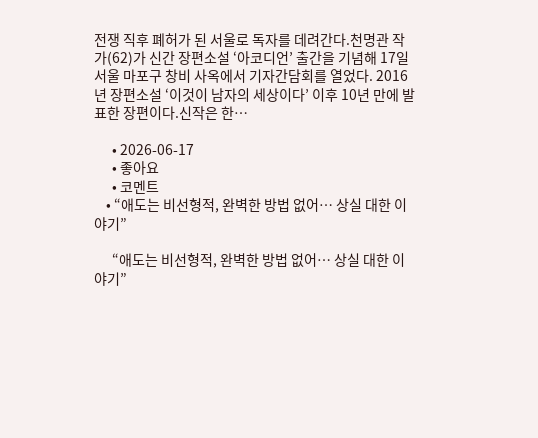전쟁 직후 폐허가 된 서울로 독자를 데려간다.천명관 작가(62)가 신간 장편소설 ‘아코디언’ 출간을 기념해 17일 서울 마포구 창비 사옥에서 기자간담회를 열었다. 2016년 장편소설 ‘이것이 남자의 세상이다’ 이후 10년 만에 발표한 장편이다.신작은 한…

      • 2026-06-17
      • 좋아요
      • 코멘트
    • “애도는 비선형적, 완벽한 방법 없어… 상실 대한 이야기”

      “애도는 비선형적, 완벽한 방법 없어… 상실 대한 이야기”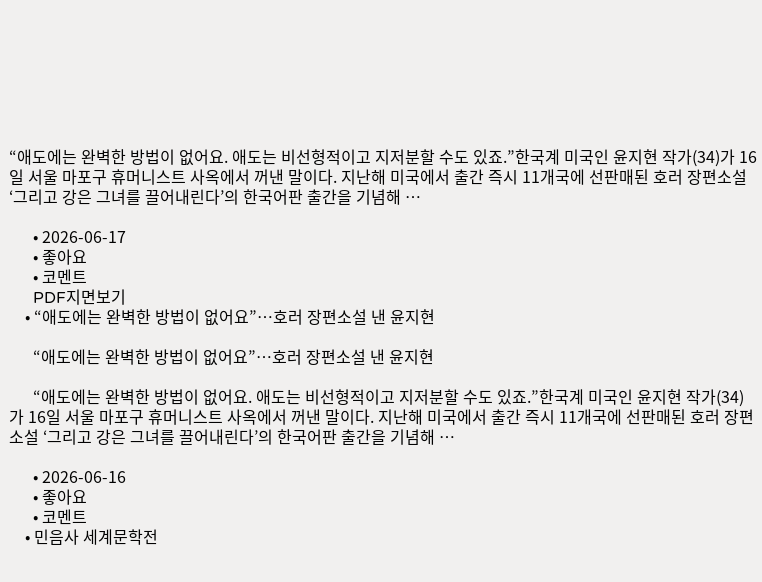“애도에는 완벽한 방법이 없어요. 애도는 비선형적이고 지저분할 수도 있죠.”한국계 미국인 윤지현 작가(34)가 16일 서울 마포구 휴머니스트 사옥에서 꺼낸 말이다. 지난해 미국에서 출간 즉시 11개국에 선판매된 호러 장편소설 ‘그리고 강은 그녀를 끌어내린다’의 한국어판 출간을 기념해 …

      • 2026-06-17
      • 좋아요
      • 코멘트
      PDF지면보기
    • “애도에는 완벽한 방법이 없어요”…호러 장편소설 낸 윤지현

      “애도에는 완벽한 방법이 없어요”…호러 장편소설 낸 윤지현

      “애도에는 완벽한 방법이 없어요. 애도는 비선형적이고 지저분할 수도 있죠.”한국계 미국인 윤지현 작가(34)가 16일 서울 마포구 휴머니스트 사옥에서 꺼낸 말이다. 지난해 미국에서 출간 즉시 11개국에 선판매된 호러 장편소설 ‘그리고 강은 그녀를 끌어내린다’의 한국어판 출간을 기념해 …

      • 2026-06-16
      • 좋아요
      • 코멘트
    • 민음사 세계문학전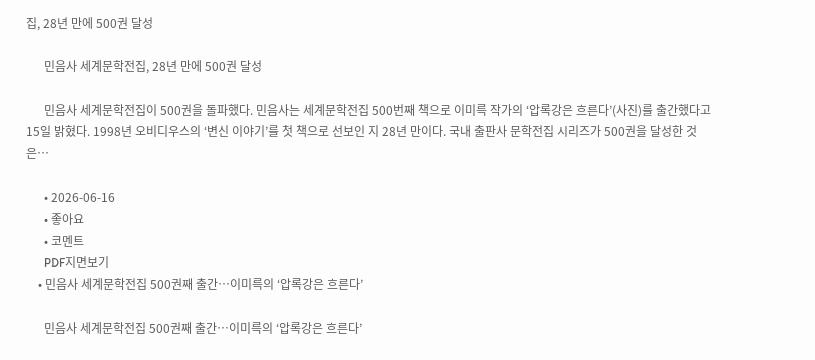집, 28년 만에 500권 달성

      민음사 세계문학전집, 28년 만에 500권 달성

      민음사 세계문학전집이 500권을 돌파했다. 민음사는 세계문학전집 500번째 책으로 이미륵 작가의 ‘압록강은 흐른다’(사진)를 출간했다고 15일 밝혔다. 1998년 오비디우스의 ‘변신 이야기’를 첫 책으로 선보인 지 28년 만이다. 국내 출판사 문학전집 시리즈가 500권을 달성한 것은…

      • 2026-06-16
      • 좋아요
      • 코멘트
      PDF지면보기
    • 민음사 세계문학전집 500권째 출간…이미륵의 ‘압록강은 흐른다’

      민음사 세계문학전집 500권째 출간…이미륵의 ‘압록강은 흐른다’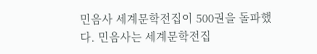민음사 세계문학전집이 500권을 돌파했다. 민음사는 세계문학전집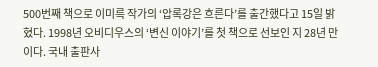500번째 책으로 이미륵 작가의 ‘압록강은 흐른다’를 출간했다고 15일 밝혔다. 1998년 오비디우스의 ‘변신 이야기’를 첫 책으로 선보인 지 28년 만이다. 국내 출판사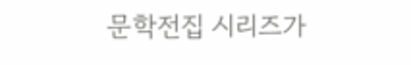문학전집 시리즈가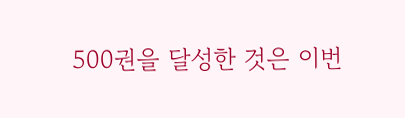500권을 달성한 것은 이번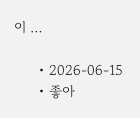이 …

      • 2026-06-15
      • 좋아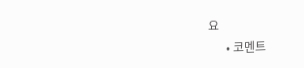요
      • 코멘트